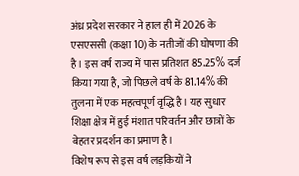अंध्र प्रदेश सरकार ने हाल ही में 2026 के एसएससी (कक्षा 10) के नतीजों की घोषणा की है। इस वर्ष राज्य में पास प्रतिशत 85.25% दर्ज किया गया है, जो पिछले वर्ष के 81.14% की तुलना में एक महत्वपूर्ण वृद्धि है। यह सुधार शिक्षा क्षेत्र में हुई मंशात परिवर्तन और छात्रों के बेहतर प्रदर्शन का प्रमाण है।
विशेष रूप से इस वर्ष लड़कियों ने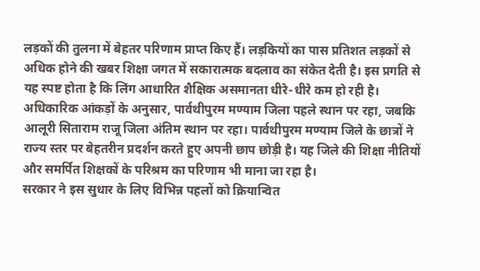लड़कों की तुलना में बेहतर परिणाम प्राप्त किए हैं। लड़कियों का पास प्रतिशत लड़कों से अधिक होने की खबर शिक्षा जगत में सकारात्मक बदलाव का संकेत देती है। इस प्रगति से यह स्पष्ट होता है कि लिंग आधारित शैक्षिक असमानता धीरे-धीरे कम हो रही है।
अधिकारिक आंकड़ों के अनुसार, पार्वथीपुरम मण्याम जिला पहले स्थान पर रहा, जबकि आलूरी सिताराम राजू जिला अंतिम स्थान पर रहा। पार्वथीपुरम मण्याम जिले के छात्रों ने राज्य स्तर पर बेहतरीन प्रदर्शन करते हुए अपनी छाप छोड़ी है। यह जिले की शिक्षा नीतियों और समर्पित शिक्षकों के परिश्रम का परिणाम भी माना जा रहा है।
सरकार ने इस सुधार के लिए विभिन्न पहलों को क्रियान्वित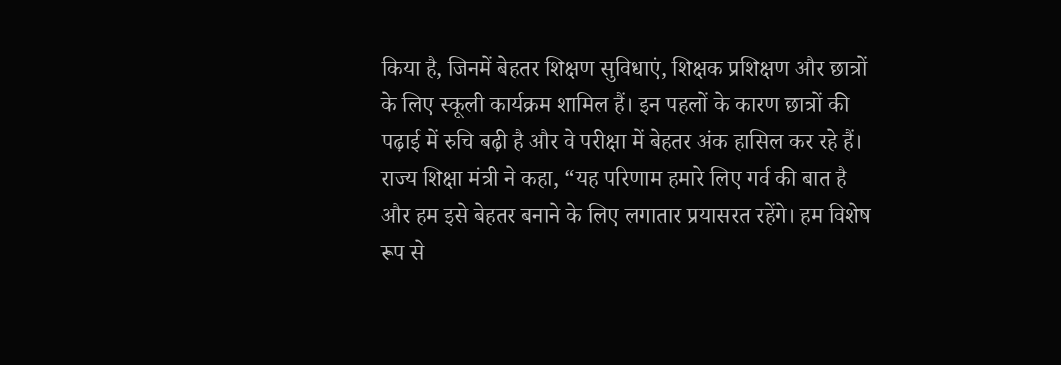किया है, जिनमें बेहतर शिक्षण सुविधाएं, शिक्षक प्रशिक्षण और छात्रों के लिए स्कूली कार्यक्रम शामिल हैं। इन पहलों के कारण छात्रों की पढ़ाई में रुचि बढ़ी है और वे परीक्षा में बेहतर अंक हासिल कर रहे हैं।
राज्य शिक्षा मंत्री ने कहा, “यह परिणाम हमारे लिए गर्व की बात है और हम इसे बेहतर बनाने के लिए लगातार प्रयासरत रहेंगे। हम विशेष रूप से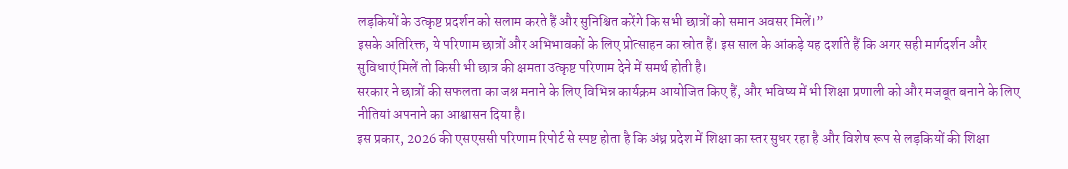लड़कियों के उत्कृष्ट प्रदर्शन को सलाम करते हैं और सुनिश्चित करेंगे कि सभी छात्रों को समान अवसर मिलें।”
इसके अतिरिक्त, ये परिणाम छात्रों और अभिभावकों के लिए प्रोत्साहन का स्रोत हैं। इस साल के आंकड़े यह दर्शाते हैं कि अगर सही मार्गदर्शन और सुविधाएं मिलें तो किसी भी छात्र की क्षमता उत्कृष्ट परिणाम देने में समर्थ होती है।
सरकार ने छात्रों की सफलता का जश्न मनाने के लिए विभिन्न कार्यक्रम आयोजित किए हैं, और भविष्य में भी शिक्षा प्रणाली को और मजबूत बनाने के लिए नीतियां अपनाने का आश्वासन दिया है।
इस प्रकार, 2026 की एसएससी परिणाम रिपोर्ट से स्पष्ट होता है कि अंध्र प्रदेश में शिक्षा का स्तर सुधर रहा है और विशेष रूप से लड़कियों की शिक्षा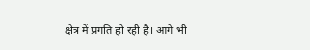क्षेत्र में प्रगति हो रही है। आगे भी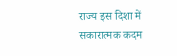राज्य इस दिशा में सकारात्मक कदम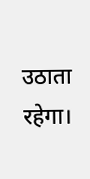उठाता रहेगा।